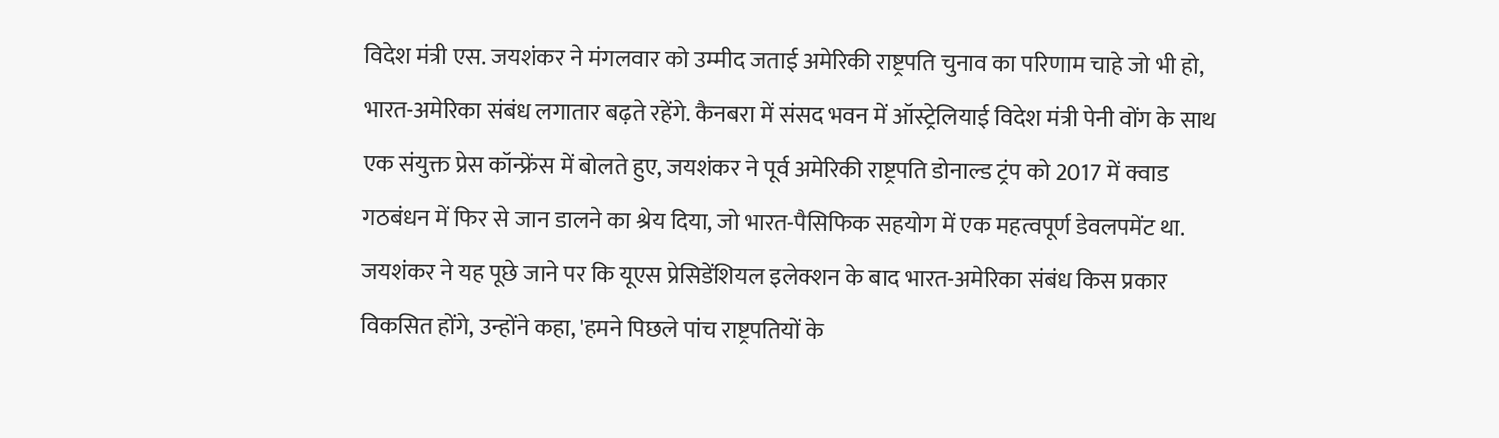विदेश मंत्री एस. जयशंकर ने मंगलवार को उम्मीद जताई अमेरिकी राष्ट्रपति चुनाव का परिणाम चाहे जो भी हो, भारत-अमेरिका संबंध लगातार बढ़ते रहेंगे. कैनबरा में संसद भवन में ऑस्ट्रेलियाई विदेश मंत्री पेनी वोंग के साथ एक संयुक्त प्रेस कॉन्फ्रेंस में बोलते हुए, जयशंकर ने पूर्व अमेरिकी राष्ट्रपति डोनाल्ड ट्रंप को 2017 में क्वाड गठबंधन में फिर से जान डालने का श्रेय दिया, जो भारत-पैसिफिक सहयोग में एक महत्वपूर्ण डेवलपमेंट था.
जयशंकर ने यह पूछे जाने पर कि यूएस प्रेसिडेंशियल इलेक्शन के बाद भारत-अमेरिका संबंध किस प्रकार विकसित होंगे, उन्होंने कहा, 'हमने पिछले पांच राष्ट्रपतियों के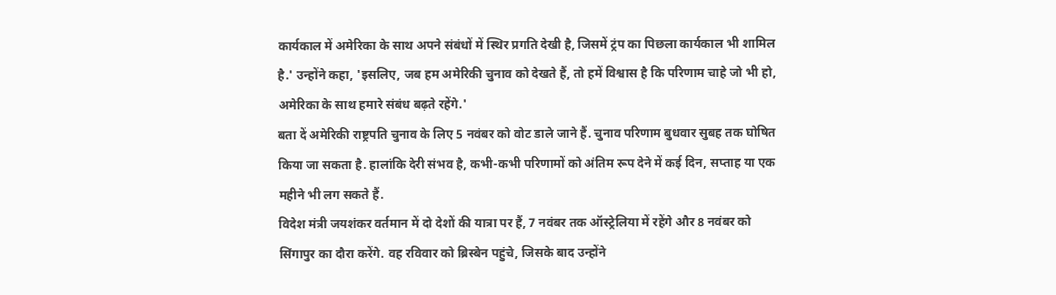कार्यकाल में अमेरिका के साथ अपने संबंधों में स्थिर प्रगति देखी है, जिसमें ट्रंप का पिछला कार्यकाल भी शामिल है.' उन्होंने कहा, 'इसलिए, जब हम अमेरिकी चुनाव को देखते हैं, तो हमें विश्वास है कि परिणाम चाहे जो भी हो, अमेरिका के साथ हमारे संबंध बढ़ते रहेंगे.'
बता दें अमेरिकी राष्ट्रपति चुनाव के लिए 5 नवंबर को वोट डाले जाने हैं. चुनाव परिणाम बुधवार सुबह तक घोषित किया जा सकता है. हालांकि देरी संभव है, कभी-कभी परिणामों को अंतिम रूप देने में कई दिन, सप्ताह या एक महीने भी लग सकते हैं.
विदेश मंत्री जयशंकर वर्तमान में दो देशों की यात्रा पर हैं, 7 नवंबर तक ऑस्ट्रेलिया में रहेंगे और 8 नवंबर को सिंगापुर का दौरा करेंगे. वह रविवार को ब्रिस्बेन पहुंचे, जिसके बाद उन्होंने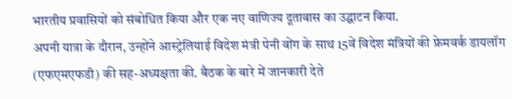भारतीय प्रवासियों को संबोधित किया और एक नए वाणिज्य दूतावास का उद्घाटन किया.
अपनी यात्रा के दौरान, उन्होंने आस्ट्रेलियाई विदेश मंत्री पेनी वोंग के साथ 15वें विदेश मंत्रियों की फ्रेमवर्क डायलॉग (एफएमएफडी) की सह-अध्यक्षता की. बैठक के बारे में जानकारी देते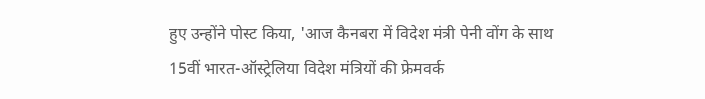हुए उन्होंने पोस्ट किया, 'आज कैनबरा में विदेश मंत्री पेनी वोंग के साथ 15वीं भारत-ऑस्ट्रेलिया विदेश मंत्रियों की फ्रेमवर्क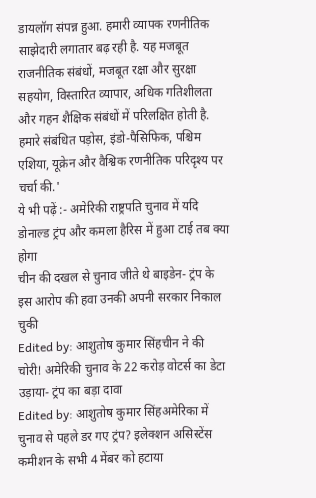डायलॉग संपन्न हुआ. हमारी व्यापक रणनीतिक साझेदारी लगातार बढ़ रही है. यह मजबूत राजनीतिक संबंधों, मजबूत रक्षा और सुरक्षा सहयोग, विस्तारित व्यापार, अधिक गतिशीलता और गहन शैक्षिक संबंधों में परिलक्षित होती है. हमारे संबंधित पड़ोस, इंडो-पैसिफिक, पश्चिम एशिया, यूक्रेन और वैश्विक रणनीतिक परिदृश्य पर चर्चा की.'
ये भी पढ़ें :- अमेरिकी राष्ट्रपति चुनाव में यदि डोनाल्ड ट्रंप और कमला हैरिस में हुआ टाई तब क्या होगा
चीन की दखल से चुनाव जीते थे बाइडेन- ट्रंप के इस आरोप की हवा उनकी अपनी सरकार निकाल चुकी
Edited by: आशुतोष कुमार सिंहचीन ने की चोरी! अमेरिकी चुनाव के 22 करोड़ वोटर्स का डेटा उड़ाया- ट्रंप का बड़ा दावा
Edited by: आशुतोष कुमार सिंहअमेरिका में चुनाव से पहले डर गए ट्रंप? इलेक्शन असिस्टेंस कमीशन के सभी 4 मेंबर को हटाया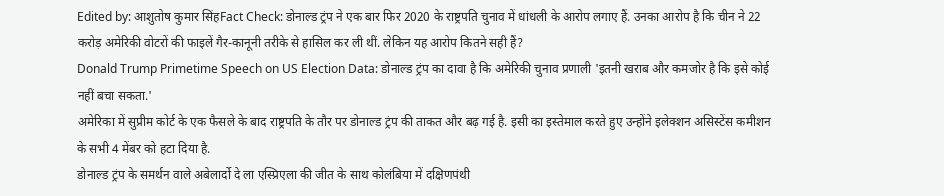Edited by: आशुतोष कुमार सिंहFact Check: डोनाल्ड ट्रंप ने एक बार फिर 2020 के राष्ट्रपति चुनाव में धांधली के आरोप लगाए हैं. उनका आरोप है कि चीन ने 22 करोड़ अमेरिकी वोटरों की फाइलें गैर-कानूनी तरीके से हासिल कर ली थीं. लेकिन यह आरोप कितने सही हैं?
Donald Trump Primetime Speech on US Election Data: डोनाल्ड ट्रंप का दावा है कि अमेरिकी चुनाव प्रणाली 'इतनी खराब और कमजोर है कि इसे कोई नहीं बचा सकता.'
अमेरिका में सुप्रीम कोर्ट के एक फैसले के बाद राष्ट्रपति के तौर पर डोनाल्ड ट्रंप की ताकत और बढ़ गई है. इसी का इस्तेमाल करते हुए उन्होंने इलेक्शन असिस्टेंस कमीशन के सभी 4 मेंबर को हटा दिया है.
डोनाल्ड ट्रंप के समर्थन वाले अबेलार्दो दे ला एस्प्रिएला की जीत के साथ कोलंबिया में दक्षिणपंथी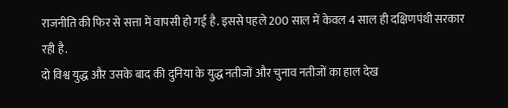राजनीति की फिर से सत्ता में वापसी हो गई है. इससे पहले 200 साल में केवल 4 साल ही दक्षिणपंथी सरकार रही है.
दो विश्व युद्ध और उसके बाद की दुनिया के युद्ध नतीजों और चुनाव नतीजों का हाल देख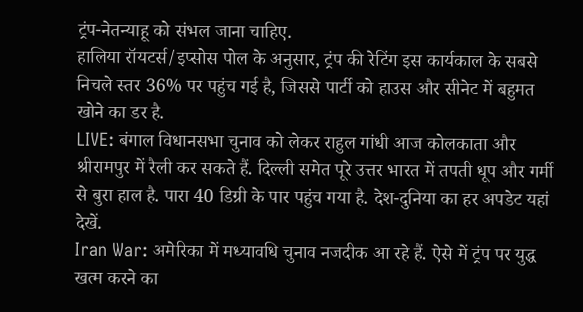ट्रंप-नेतन्याहू को संभल जाना चाहिए.
हालिया रॉयटर्स/इप्सोस पोल के अनुसार, ट्रंप की रेटिंग इस कार्यकाल के सबसे निचले स्तर 36% पर पहुंच गई है, जिससे पार्टी को हाउस और सीनेट में बहुमत खोने का डर है.
LIVE: बंगाल विधानसभा चुनाव को लेकर राहुल गांधी आज कोलकाता और श्रीरामपुर में रैली कर सकते हैं. दिल्ली समेत पूरे उत्तर भारत में तपती धूप और गर्मी से बुरा हाल है. पारा 40 डिग्री के पार पहुंच गया है. देश-दुनिया का हर अपडेट यहां देखें.
Iran War: अमेरिका में मध्यावधि चुनाव नजदीक आ रहे हैं. ऐसे में ट्रंप पर युद्ध खत्म करने का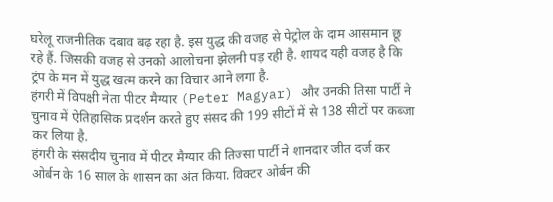घरेलू राजनीतिक दबाव बढ़ रहा है. इस युद्ध की वजह से पेट्रोल के दाम आसमान छू रहे हैं. जिसकी वजह से उनको आलोचना झेलनी पड़ रही है. शायद यही वजह है कि ट्रंप के मन में युद्ध खत्म करने का विचार आने लगा है.
हंगरी में विपक्षी नेता पीटर मैग्यार (Peter Magyar) और उनकी तिसा पार्टी ने चुनाव में ऐतिहासिक प्रदर्शन करते हुए संसद की 199 सीटों में से 138 सीटों पर कब्जा कर लिया है.
हंगरी के संसदीय चुनाव में पीटर मैग्यार की तिज्सा पार्टी ने शानदार जीत दर्ज कर ओर्बन के 16 साल के शासन का अंत किया. विक्टर ओर्बन की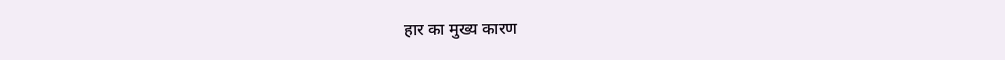हार का मुख्य कारण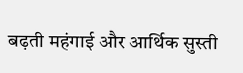बढ़ती महंगाई और आर्थिक सुस्ती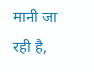मानी जा रही है,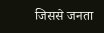जिससे जनता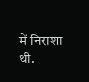में निराशा थी.